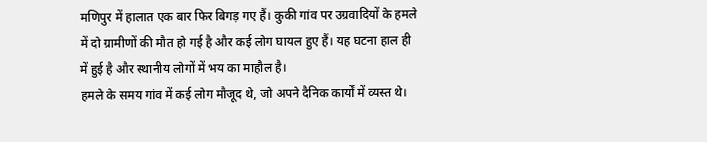मणिपुर में हालात एक बार फिर बिगड़ गए हैं। कुकी गांव पर उग्रवादियों के हमले में दो ग्रामीणों की मौत हो गई है और कई लोग घायल हुए हैं। यह घटना हाल ही में हुई है और स्थानीय लोगों में भय का माहौल है।
हमले के समय गांव में कई लोग मौजूद थे, जो अपने दैनिक कार्यों में व्यस्त थे।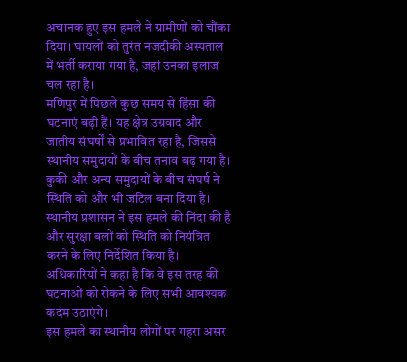अचानक हुए इस हमले ने ग्रामीणों को चौंका दिया। घायलों को तुरंत नजदीकी अस्पताल में भर्ती कराया गया है, जहां उनका इलाज चल रहा है।
मणिपुर में पिछले कुछ समय से हिंसा की घटनाएं बढ़ी हैं। यह क्षेत्र उग्रवाद और जातीय संघर्षों से प्रभावित रहा है, जिससे स्थानीय समुदायों के बीच तनाव बढ़ गया है। कुकी और अन्य समुदायों के बीच संघर्ष ने स्थिति को और भी जटिल बना दिया है।
स्थानीय प्रशासन ने इस हमले की निंदा की है और सुरक्षा बलों को स्थिति को नियंत्रित करने के लिए निर्देशित किया है। अधिकारियों ने कहा है कि वे इस तरह की घटनाओं को रोकने के लिए सभी आवश्यक कदम उठाएंगे।
इस हमले का स्थानीय लोगों पर गहरा असर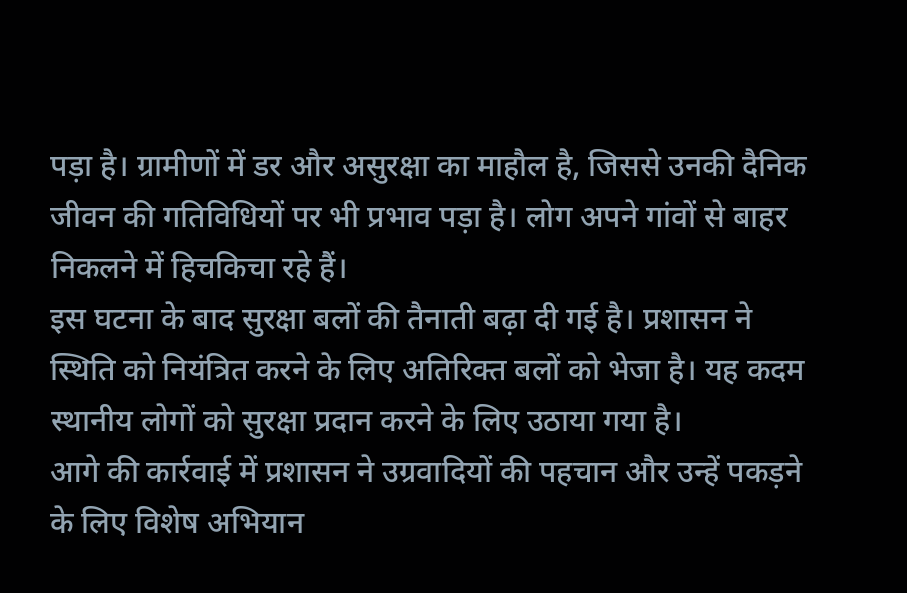पड़ा है। ग्रामीणों में डर और असुरक्षा का माहौल है, जिससे उनकी दैनिक जीवन की गतिविधियों पर भी प्रभाव पड़ा है। लोग अपने गांवों से बाहर निकलने में हिचकिचा रहे हैं।
इस घटना के बाद सुरक्षा बलों की तैनाती बढ़ा दी गई है। प्रशासन ने स्थिति को नियंत्रित करने के लिए अतिरिक्त बलों को भेजा है। यह कदम स्थानीय लोगों को सुरक्षा प्रदान करने के लिए उठाया गया है।
आगे की कार्रवाई में प्रशासन ने उग्रवादियों की पहचान और उन्हें पकड़ने के लिए विशेष अभियान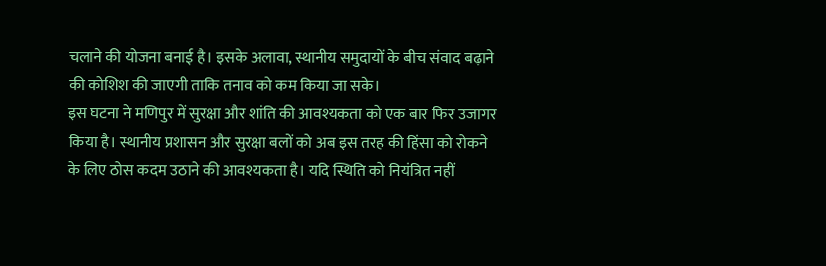चलाने की योजना बनाई है। इसके अलावा, स्थानीय समुदायों के बीच संवाद बढ़ाने की कोशिश की जाएगी ताकि तनाव को कम किया जा सके।
इस घटना ने मणिपुर में सुरक्षा और शांति की आवश्यकता को एक बार फिर उजागर किया है। स्थानीय प्रशासन और सुरक्षा बलों को अब इस तरह की हिंसा को रोकने के लिए ठोस कदम उठाने की आवश्यकता है। यदि स्थिति को नियंत्रित नहीं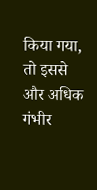किया गया, तो इससे और अधिक गंभीर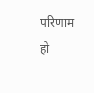परिणाम हो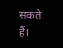सकते हैं।